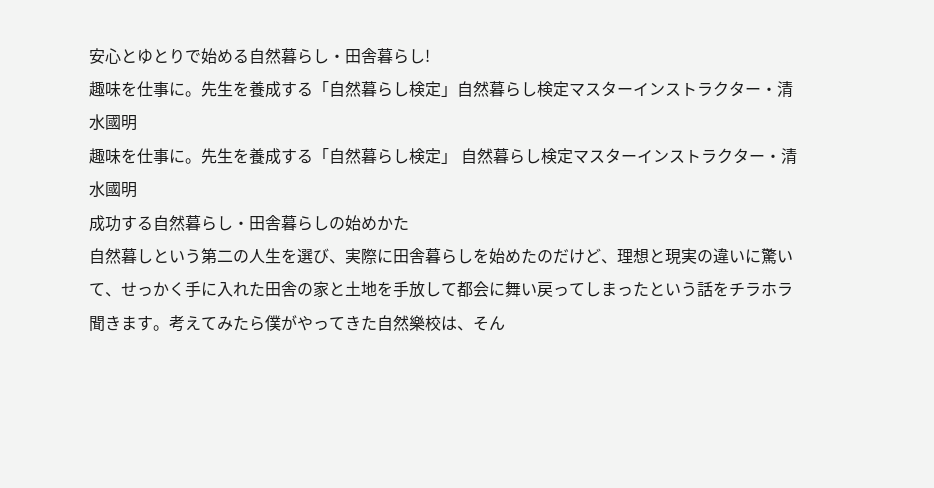安心とゆとりで始める自然暮らし・田舎暮らし!
趣味を仕事に。先生を養成する「自然暮らし検定」自然暮らし検定マスターインストラクター・清水國明
趣味を仕事に。先生を養成する「自然暮らし検定」 自然暮らし検定マスターインストラクター・清水國明
成功する自然暮らし・田舎暮らしの始めかた
自然暮しという第二の人生を選び、実際に田舎暮らしを始めたのだけど、理想と現実の違いに驚いて、せっかく手に入れた田舎の家と土地を手放して都会に舞い戻ってしまったという話をチラホラ聞きます。考えてみたら僕がやってきた自然樂校は、そん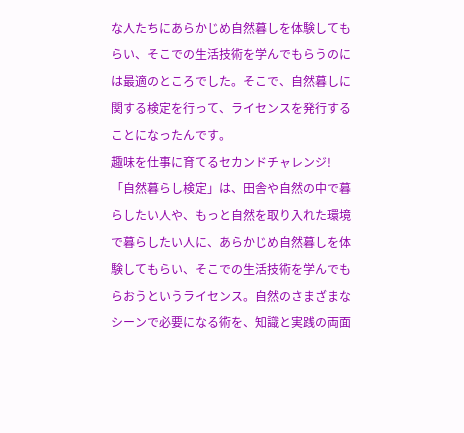な人たちにあらかじめ自然暮しを体験してもらい、そこでの生活技術を学んでもらうのには最適のところでした。そこで、自然暮しに関する検定を行って、ライセンスを発行することになったんです。
趣味を仕事に育てるセカンドチャレンジ!
「自然暮らし検定」は、田舎や自然の中で暮らしたい人や、もっと自然を取り入れた環境で暮らしたい人に、あらかじめ自然暮しを体験してもらい、そこでの生活技術を学んでもらおうというライセンス。自然のさまざまなシーンで必要になる術を、知識と実践の両面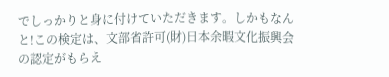でしっかりと身に付けていただきます。しかもなんと!この検定は、文部省許可(財)日本余暇文化振興会の認定がもらえ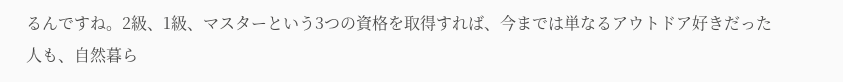るんですね。2級、1級、マスターという3つの資格を取得すれば、今までは単なるアウトドア好きだった人も、自然暮ら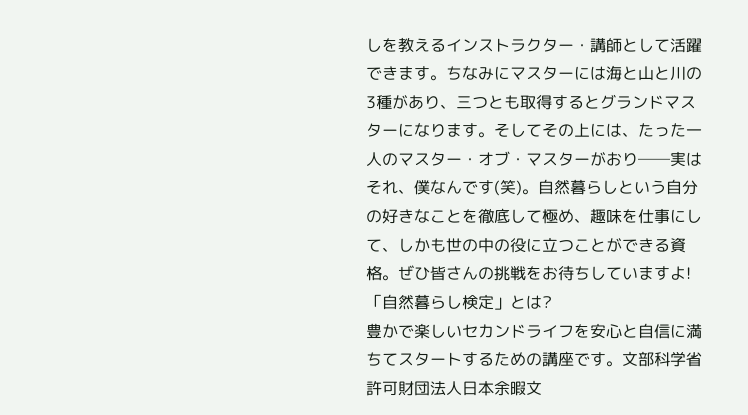しを教えるインストラクター・講師として活躍できます。ちなみにマスターには海と山と川の3種があり、三つとも取得するとグランドマスターになります。そしてその上には、たった一人のマスター・オブ・マスターがおり──実はそれ、僕なんです(笑)。自然暮らしという自分の好きなことを徹底して極め、趣味を仕事にして、しかも世の中の役に立つことができる資格。ぜひ皆さんの挑戦をお待ちしていますよ!
「自然暮らし検定」とは?
豊かで楽しいセカンドライフを安心と自信に満ちてスタートするための講座です。文部科学省許可財団法人日本余暇文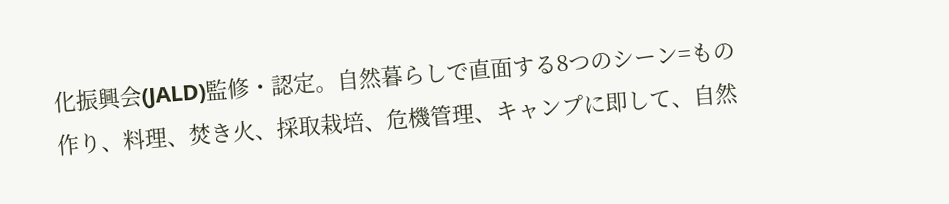化振興会(JALD)監修・認定。自然暮らしで直面する8つのシーン=もの作り、料理、焚き火、採取栽培、危機管理、キャンプに即して、自然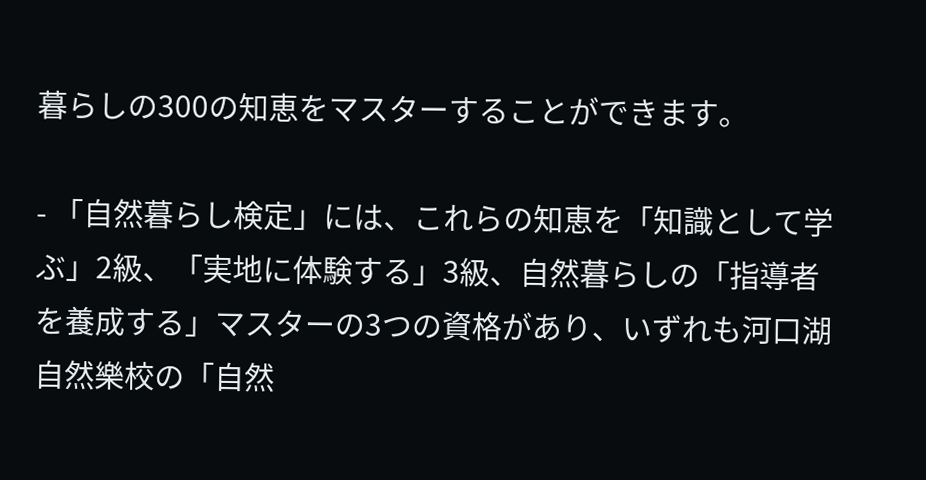暮らしの300の知恵をマスターすることができます。

- 「自然暮らし検定」には、これらの知恵を「知識として学ぶ」2級、「実地に体験する」3級、自然暮らしの「指導者を養成する」マスターの3つの資格があり、いずれも河口湖自然樂校の「自然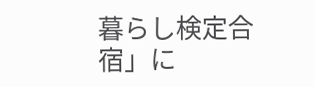暮らし検定合宿」に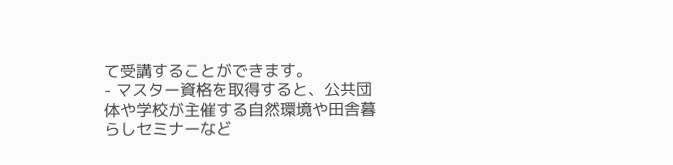て受講することができます。
- マスター資格を取得すると、公共団体や学校が主催する自然環境や田舎暮らしセミナーなど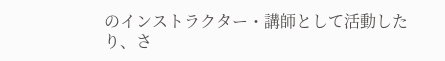のインストラクター・講師として活動したり、さ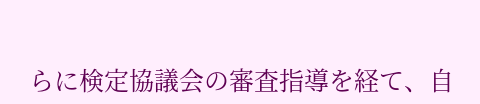らに検定協議会の審査指導を経て、自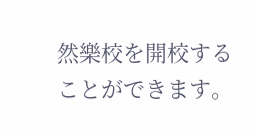然樂校を開校することができます。